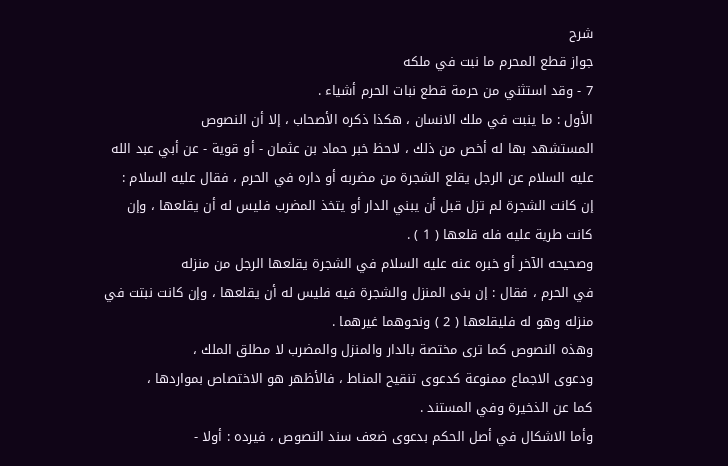شرح
جواز قطع المحرم ما نبت في ملكه
7 - وقد استثني من حرمة قطع نبات الحرم أشياء .
الأول : ما ينبت في ملك الانسان ، هكذا ذكره الأصحاب ، إلا أن النصوص
المستشهد بها له أخص من ذلك ، لاحظ خبر حماد بن عثمان - أو قوية - عن أبي عبد الله
عليه السلام عن الرجل يقلع الشجرة من مضربه أو داره في الحرم ، فقال عليه السلام :
إن كانت الشجرة لم تزل قبل أن يبني الدار أو يتخذ المضرب فليس له أن يقلعها ، وإن
كانت طرية عليه فله قلعها ( 1 ) .
وصحيحه الآخر أو خبره عنه عليه السلام في الشجرة يقلعها الرجل من منزله
في الحرم ، فقال : إن بنى المنزل والشجرة فيه فليس له أن يقلعها ، وإن كانت نبتت في
منزله وهو له فليقلعها ( 2 ) ونحوهما غيرهما .
وهذه النصوص كما ترى مختصة بالدار والمنزل والمضرب لا مطلق الملك ،
ودعوى الاجماع ممنوعة كدعوى تنقيح المناط ، فالأظهر هو الاختصاص بمواردها ،
كما عن الذخيرة وفي المستند .
وأما الاشكال في أصل الحكم بدعوى ضعف سند النصوص ، فيرده : أولا -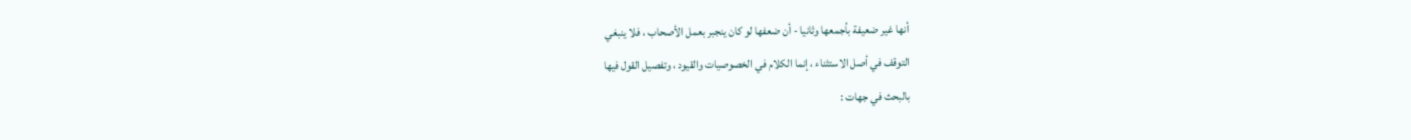أنها غير ضعيفة بأجمعها وثانيا - أن ضعفها لو كان ينجبر بعمل الأصحاب ، فلا ينبغي
التوقف في أصل الاستثناء ، إنما الكلام في الخصوصيات والقيود ، وتفصيل القول فيها
بالبحث في جهات :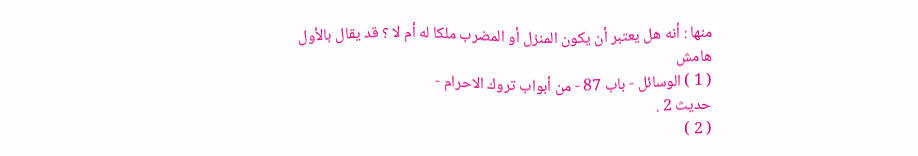منها : أنه هل يعتبر أن يكون المنزل أو المضرب ملكا له أم لا ؟ قد يقال بالأول
هامش
( 1 ) الوسائل - باب 87 - من أبواب تروك الاحرام -
حديث 2 .
( 2 )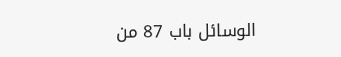الوسائل باب 87 من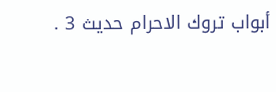أبواب تروك الاحرام حديث 3 .